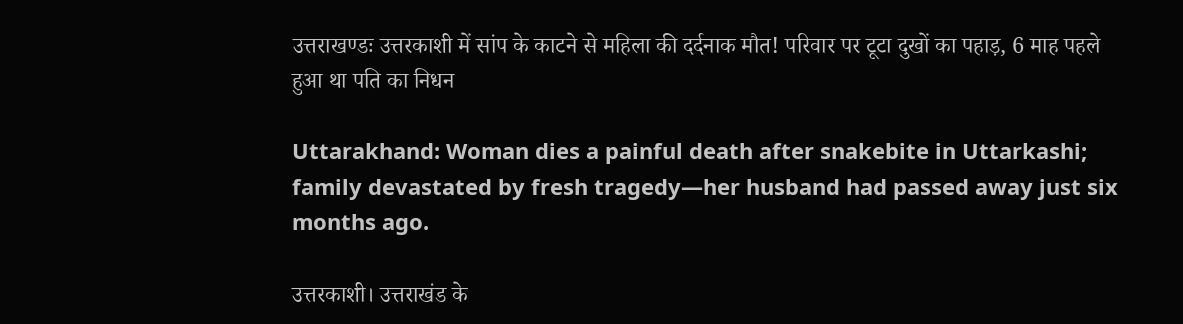उत्तराखण्डः उत्तरकाशी में सांप के काटने से महिला की दर्दनाक मौत! परिवार पर टूटा दुखों का पहाड़, 6 माह पहले हुआ था पति का निधन

Uttarakhand: Woman dies a painful death after snakebite in Uttarkashi; family devastated by fresh tragedy—her husband had passed away just six months ago.

उत्तरकाशी। उत्तराखंड के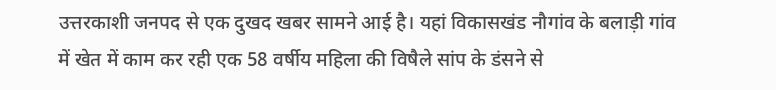उत्तरकाशी जनपद से एक दुखद खबर सामने आई है। यहां विकासखंड नौगांव के बलाड़ी गांव में खेत में काम कर रही एक 58 वर्षीय महिला की विषैले सांप के डंसने से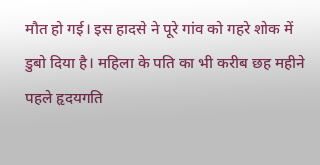मौत हो गई। इस हादसे ने पूरे गांव को गहरे शोक में डुबो दिया है। महिला के पति का भी करीब छह महीने पहले हृदयगति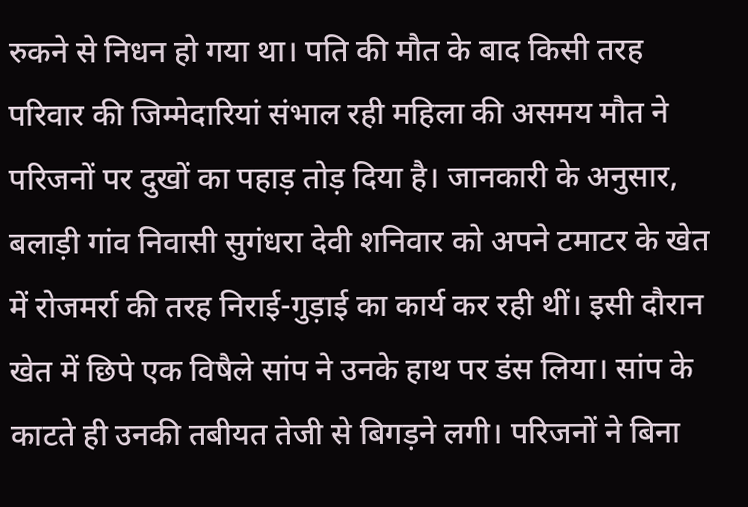रुकने से निधन हो गया था। पति की मौत के बाद किसी तरह परिवार की जिम्मेदारियां संभाल रही महिला की असमय मौत ने परिजनों पर दुखों का पहाड़ तोड़ दिया है। जानकारी के अनुसार, बलाड़ी गांव निवासी सुगंधरा देवी शनिवार को अपने टमाटर के खेत में रोजमर्रा की तरह निराई-गुड़ाई का कार्य कर रही थीं। इसी दौरान खेत में छिपे एक विषैले सांप ने उनके हाथ पर डंस लिया। सांप के काटते ही उनकी तबीयत तेजी से बिगड़ने लगी। परिजनों ने बिना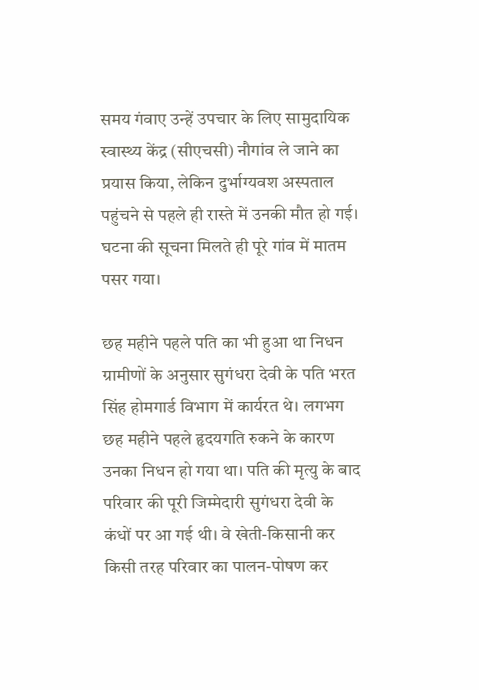समय गंवाए उन्हें उपचार के लिए सामुदायिक स्वास्थ्य केंद्र (सीएचसी) नौगांव ले जाने का प्रयास किया, लेकिन दुर्भाग्यवश अस्पताल पहुंचने से पहले ही रास्ते में उनकी मौत हो गई। घटना की सूचना मिलते ही पूरे गांव में मातम पसर गया।

छह महीने पहले पति का भी हुआ था निधन
ग्रामीणों के अनुसार सुगंधरा देवी के पति भरत सिंह होमगार्ड विभाग में कार्यरत थे। लगभग छह महीने पहले हृदयगति रुकने के कारण उनका निधन हो गया था। पति की मृत्यु के बाद परिवार की पूरी जिम्मेदारी सुगंधरा देवी के कंधों पर आ गई थी। वे खेती-किसानी कर किसी तरह परिवार का पालन-पोषण कर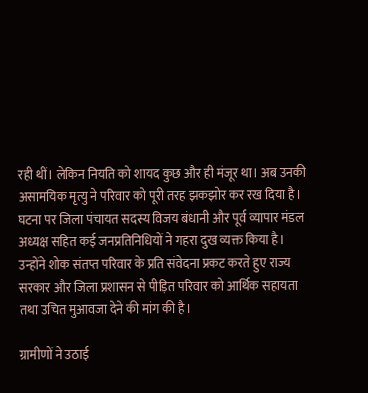रही थीं। लेकिन नियति को शायद कुछ और ही मंजूर था। अब उनकी असामयिक मृत्यु ने परिवार को पूरी तरह झकझोर कर रख दिया है। घटना पर जिला पंचायत सदस्य विजय बंधानी और पूर्व व्यापार मंडल अध्यक्ष सहित कई जनप्रतिनिधियों ने गहरा दुख व्यक्त किया है। उन्होंने शोक संतप्त परिवार के प्रति संवेदना प्रकट करते हुए राज्य सरकार और जिला प्रशासन से पीड़ित परिवार को आर्थिक सहायता तथा उचित मुआवजा देने की मांग की है।

ग्रामीणों ने उठाई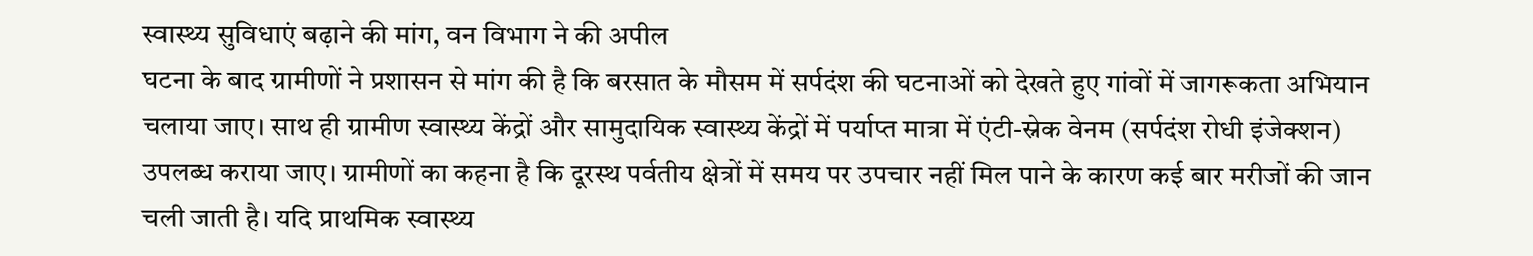स्वास्थ्य सुविधाएं बढ़ाने की मांग, वन विभाग ने की अपील
घटना के बाद ग्रामीणों ने प्रशासन से मांग की है कि बरसात के मौसम में सर्पदंश की घटनाओं को देखते हुए गांवों में जागरूकता अभियान चलाया जाए। साथ ही ग्रामीण स्वास्थ्य केंद्रों और सामुदायिक स्वास्थ्य केंद्रों में पर्याप्त मात्रा में एंटी-स्नेक वेनम (सर्पदंश रोधी इंजेक्शन) उपलब्ध कराया जाए। ग्रामीणों का कहना है कि दूरस्थ पर्वतीय क्षेत्रों में समय पर उपचार नहीं मिल पाने के कारण कई बार मरीजों की जान चली जाती है। यदि प्राथमिक स्वास्थ्य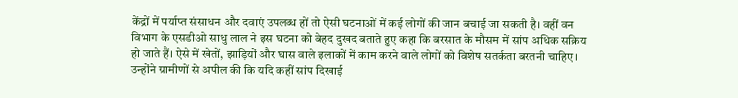केंद्रों में पर्याप्त संसाधन और दवाएं उपलब्ध हों तो ऐसी घटनाओं में कई लोगों की जान बचाई जा सकती है। वहीं वन विभाग के एसडीओ साधु लाल ने इस घटना को बेहद दुखद बताते हुए कहा कि बरसात के मौसम में सांप अधिक सक्रिय हो जाते हैं। ऐसे में खेतों, झाड़ियों और घास वाले इलाकों में काम करने वाले लोगों को विशेष सतर्कता बरतनी चाहिए। उन्होंने ग्रामीणों से अपील की कि यदि कहीं सांप दिखाई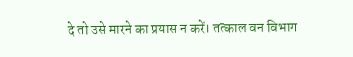दे तो उसे मारने का प्रयास न करें। तत्काल वन विभाग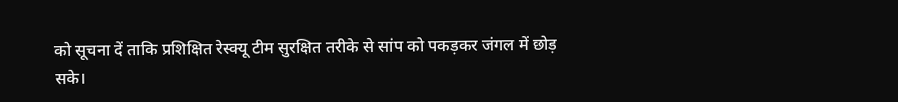को सूचना दें ताकि प्रशिक्षित रेस्क्यू टीम सुरक्षित तरीके से सांप को पकड़कर जंगल में छोड़ सके।